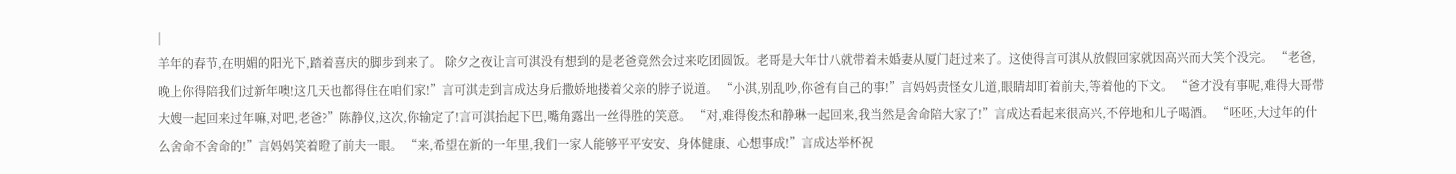|
羊年的春节,在明媚的阳光下,踏着喜庆的脚步到来了。 除夕之夜让言可淇没有想到的是老爸竟然会过来吃团圆饭。老哥是大年廿八就带着未婚妻从厦门赶过来了。这使得言可淇从放假回家就因高兴而大笑个没完。 “老爸,晚上你得陪我们过新年噢!这几天也都得住在咱们家!”言可淇走到言成达身后撒娇地搂着父亲的脖子说道。 “小淇,别乱吵,你爸有自己的事!”言妈妈责怪女儿道,眼睛却盯着前夫,等着他的下文。 “爸才没有事呢,难得大哥带大嫂一起回来过年嘛,对吧,老爸?”陈静仪,这次,你输定了!言可淇抬起下巴,嘴角露出一丝得胜的笑意。 “对,难得俊杰和静琳一起回来,我当然是舍命陪大家了!”言成达看起来很高兴,不停地和儿子喝酒。 “呸呸,大过年的什么舍命不舍命的!”言妈妈笑着瞪了前夫一眼。 “来,希望在新的一年里,我们一家人能够平平安安、身体健康、心想事成!”言成达举杯祝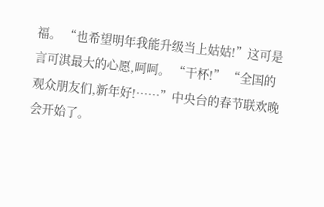福。 “也希望明年我能升级当上姑姑!”这可是言可淇最大的心愿,呵呵。 “干杯!” “全国的观众朋友们,新年好!……”中央台的春节联欢晚会开始了。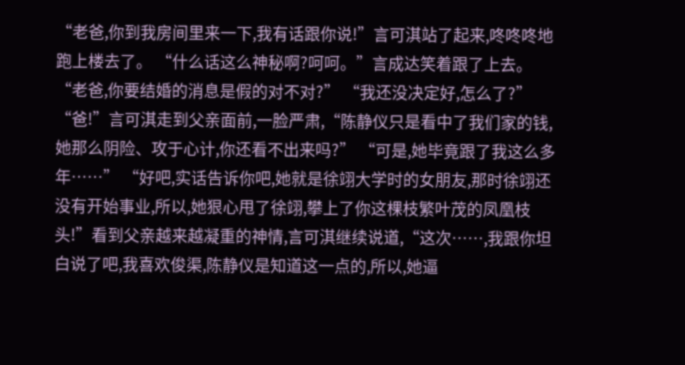“老爸,你到我房间里来一下,我有话跟你说!”言可淇站了起来,咚咚咚地跑上楼去了。 “什么话这么神秘啊?呵呵。”言成达笑着跟了上去。 “老爸,你要结婚的消息是假的对不对?” “我还没决定好,怎么了?” “爸!”言可淇走到父亲面前,一脸严肃,“陈静仪只是看中了我们家的钱,她那么阴险、攻于心计,你还看不出来吗?” “可是,她毕竟跟了我这么多年……” “好吧,实话告诉你吧,她就是徐翊大学时的女朋友,那时徐翊还没有开始事业,所以,她狠心甩了徐翊,攀上了你这棵枝繁叶茂的凤凰枝头!”看到父亲越来越凝重的神情,言可淇继续说道,“这次……,我跟你坦白说了吧,我喜欢俊渠,陈静仪是知道这一点的,所以,她逼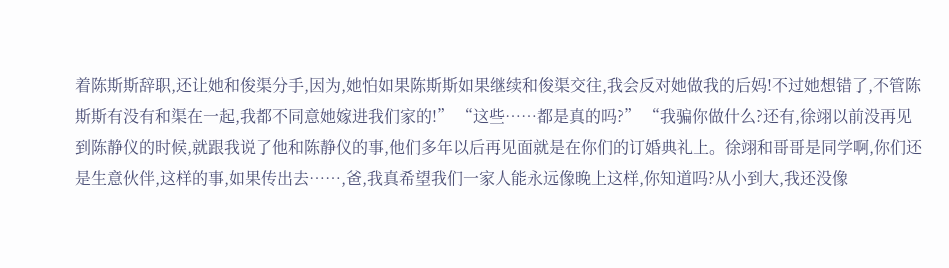着陈斯斯辞职,还让她和俊渠分手,因为,她怕如果陈斯斯如果继续和俊渠交往,我会反对她做我的后妈!不过她想错了,不管陈斯斯有没有和渠在一起,我都不同意她嫁进我们家的!” “这些……都是真的吗?” “我骗你做什么?还有,徐翊以前没再见到陈静仪的时候,就跟我说了他和陈静仪的事,他们多年以后再见面就是在你们的订婚典礼上。徐翊和哥哥是同学啊,你们还是生意伙伴,这样的事,如果传出去……,爸,我真希望我们一家人能永远像晚上这样,你知道吗?从小到大,我还没像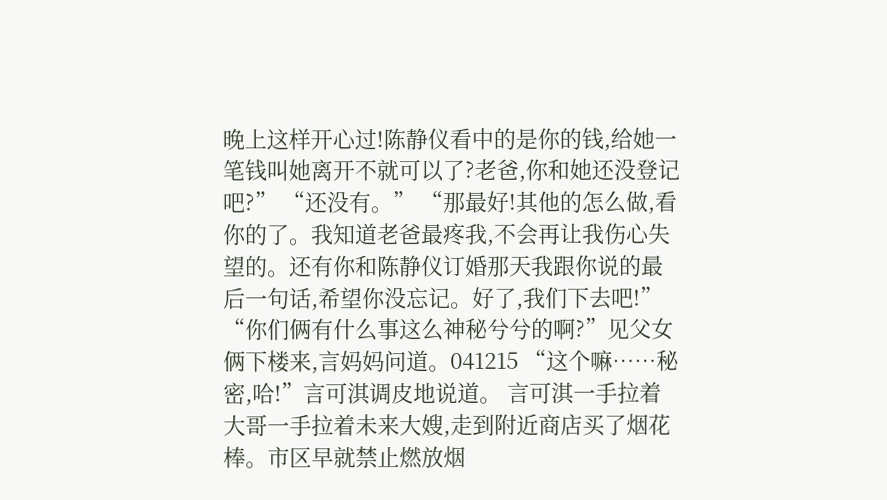晚上这样开心过!陈静仪看中的是你的钱,给她一笔钱叫她离开不就可以了?老爸,你和她还没登记吧?” “还没有。” “那最好!其他的怎么做,看你的了。我知道老爸最疼我,不会再让我伤心失望的。还有你和陈静仪订婚那天我跟你说的最后一句话,希望你没忘记。好了,我们下去吧!” “你们俩有什么事这么神秘兮兮的啊?”见父女俩下楼来,言妈妈问道。041215 “这个嘛……秘密,哈!”言可淇调皮地说道。 言可淇一手拉着大哥一手拉着未来大嫂,走到附近商店买了烟花棒。市区早就禁止燃放烟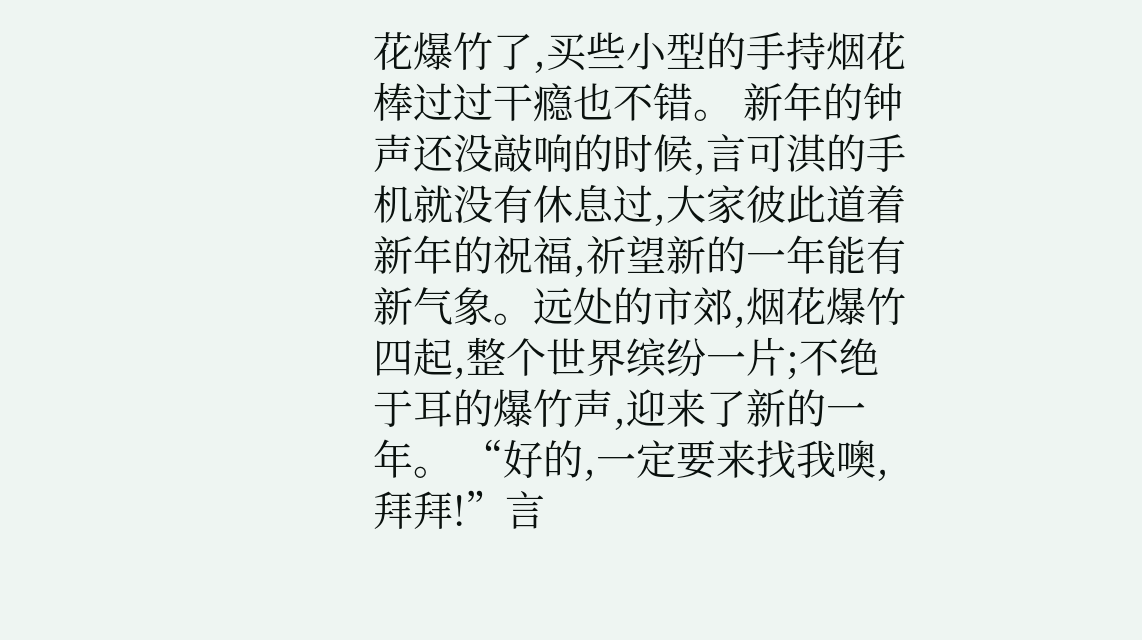花爆竹了,买些小型的手持烟花棒过过干瘾也不错。 新年的钟声还没敲响的时候,言可淇的手机就没有休息过,大家彼此道着新年的祝福,祈望新的一年能有新气象。远处的市郊,烟花爆竹四起,整个世界缤纷一片;不绝于耳的爆竹声,迎来了新的一年。 “好的,一定要来找我噢,拜拜!”言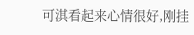可淇看起来心情很好,刚挂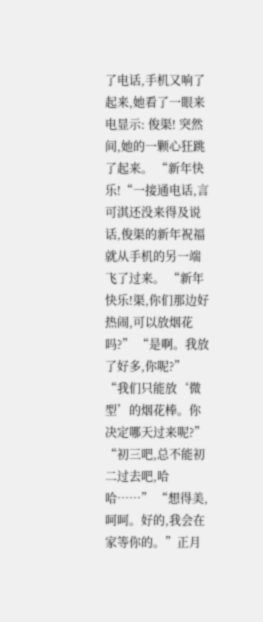了电话,手机又响了起来,她看了一眼来电显示: 俊渠! 突然间,她的一颗心狂跳了起来。 “新年快乐!“一接通电话,言可淇还没来得及说话,俊渠的新年祝福就从手机的另一端飞了过来。 “新年快乐!渠,你们那边好热闹,可以放烟花吗?” “是啊。我放了好多,你呢?” “我们只能放‘微型’的烟花棒。你决定哪天过来呢?” “初三吧,总不能初二过去吧,哈哈……” “想得美,呵呵。好的,我会在家等你的。”正月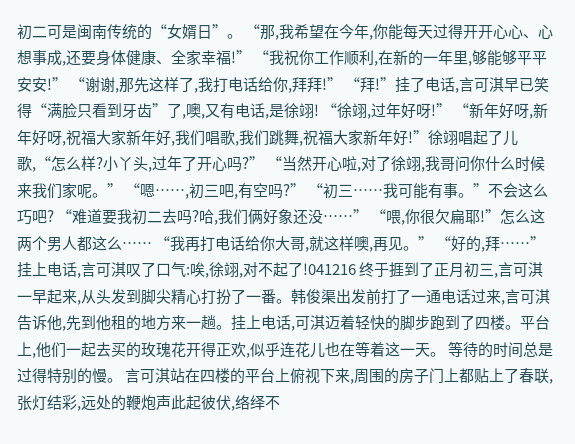初二可是闽南传统的“女婿日”。 “那,我希望在今年,你能每天过得开开心心、心想事成,还要身体健康、全家幸福!” “我祝你工作顺利,在新的一年里,够能够平平安安!” “谢谢,那先这样了,我打电话给你,拜拜!” “拜!”挂了电话,言可淇早已笑得“满脸只看到牙齿”了,噢,又有电话,是徐翊! “徐翊,过年好呀!” “新年好呀,新年好呀,祝福大家新年好,我们唱歌,我们跳舞,祝福大家新年好!”徐翊唱起了儿歌,“怎么样?小丫头,过年了开心吗?” “当然开心啦,对了徐翊,我哥问你什么时候来我们家呢。” “嗯……,初三吧,有空吗?” “初三……我可能有事。”不会这么巧吧? “难道要我初二去吗?哈,我们俩好象还没……” “喂,你很欠扁耶!”怎么这两个男人都这么…… “我再打电话给你大哥,就这样噢,再见。” “好的,拜……” 挂上电话,言可淇叹了口气:唉,徐翊,对不起了!041216 终于捱到了正月初三,言可淇一早起来,从头发到脚尖精心打扮了一番。韩俊渠出发前打了一通电话过来,言可淇告诉他,先到他租的地方来一趟。挂上电话,可淇迈着轻快的脚步跑到了四楼。平台上,他们一起去买的玫瑰花开得正欢,似乎连花儿也在等着这一天。 等待的时间总是过得特别的慢。 言可淇站在四楼的平台上俯视下来,周围的房子门上都贴上了春联,张灯结彩,远处的鞭炮声此起彼伏,络绎不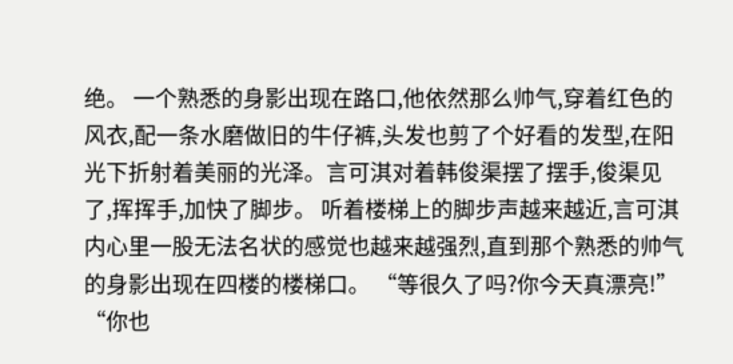绝。 一个熟悉的身影出现在路口,他依然那么帅气,穿着红色的风衣,配一条水磨做旧的牛仔裤,头发也剪了个好看的发型,在阳光下折射着美丽的光泽。言可淇对着韩俊渠摆了摆手,俊渠见了,挥挥手,加快了脚步。 听着楼梯上的脚步声越来越近,言可淇内心里一股无法名状的感觉也越来越强烈,直到那个熟悉的帅气的身影出现在四楼的楼梯口。 “等很久了吗?你今天真漂亮!” “你也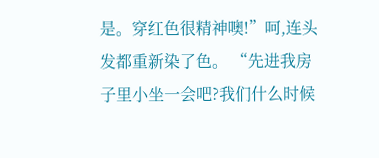是。穿红色很精神噢!”呵,连头发都重新染了色。 “先进我房子里小坐一会吧?我们什么时候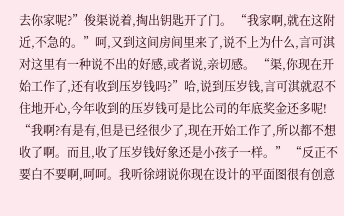去你家呢?”俊渠说着,掏出钥匙开了门。 “我家啊,就在这附近,不急的。”呵,又到这间房间里来了,说不上为什么,言可淇对这里有一种说不出的好感,或者说,亲切感。 “渠,你现在开始工作了,还有收到压岁钱吗?”哈,说到压岁钱,言可淇就忍不住地开心,今年收到的压岁钱可是比公司的年底奖金还多呢! “我啊?有是有,但是已经很少了,现在开始工作了,所以都不想收了啊。而且,收了压岁钱好象还是小孩子一样。” “反正不要白不要啊,呵呵。我听徐翊说你现在设计的平面图很有创意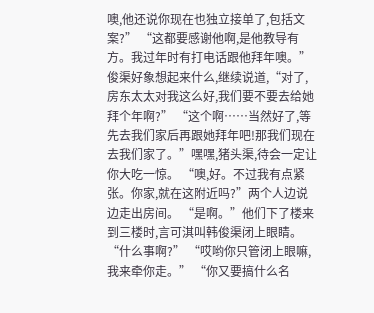噢,他还说你现在也独立接单了,包括文案?” “这都要感谢他啊,是他教导有方。我过年时有打电话跟他拜年噢。”俊渠好象想起来什么,继续说道,“对了,房东太太对我这么好,我们要不要去给她拜个年啊?” “这个啊……当然好了,等先去我们家后再跟她拜年吧!那我们现在去我们家了。”嘿嘿,猪头渠,待会一定让你大吃一惊。 “噢,好。不过我有点紧张。你家,就在这附近吗?”两个人边说边走出房间。 “是啊。”他们下了楼来到三楼时,言可淇叫韩俊渠闭上眼睛。 “什么事啊?” “哎哟你只管闭上眼嘛,我来牵你走。” “你又要搞什么名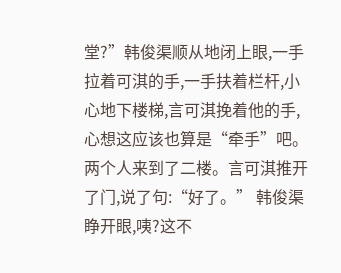堂?”韩俊渠顺从地闭上眼,一手拉着可淇的手,一手扶着栏杆,小心地下楼梯,言可淇挽着他的手,心想这应该也算是“牵手”吧。两个人来到了二楼。言可淇推开了门,说了句:“好了。” 韩俊渠睁开眼,咦?这不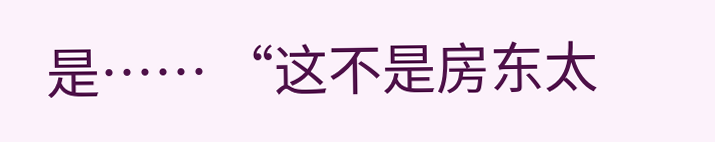是…… “这不是房东太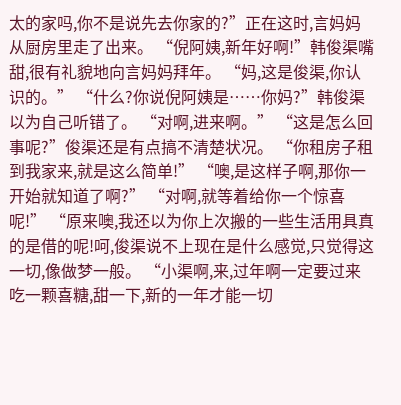太的家吗,你不是说先去你家的?”正在这时,言妈妈从厨房里走了出来。 “倪阿姨,新年好啊!”韩俊渠嘴甜,很有礼貌地向言妈妈拜年。 “妈,这是俊渠,你认识的。” “什么?你说倪阿姨是……你妈?”韩俊渠以为自己听错了。 “对啊,进来啊。” “这是怎么回事呢?”俊渠还是有点搞不清楚状况。 “你租房子租到我家来,就是这么简单!” “噢,是这样子啊,那你一开始就知道了啊?” “对啊,就等着给你一个惊喜呢!” “原来噢,我还以为你上次搬的一些生活用具真的是借的呢!呵,俊渠说不上现在是什么感觉,只觉得这一切,像做梦一般。 “小渠啊,来,过年啊一定要过来吃一颗喜糖,甜一下,新的一年才能一切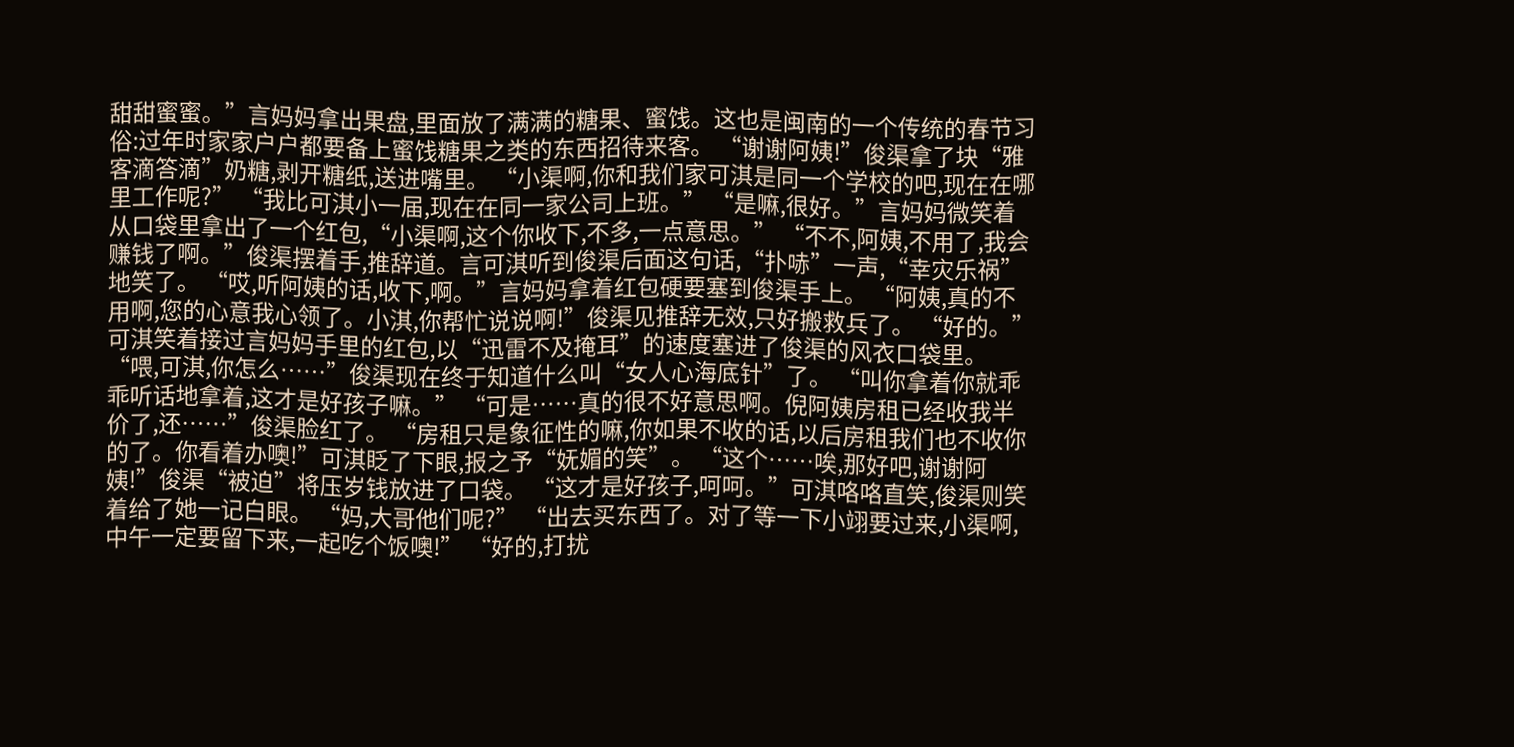甜甜蜜蜜。”言妈妈拿出果盘,里面放了满满的糖果、蜜饯。这也是闽南的一个传统的春节习俗:过年时家家户户都要备上蜜饯糖果之类的东西招待来客。 “谢谢阿姨!”俊渠拿了块“雅客滴答滴”奶糖,剥开糖纸,送进嘴里。 “小渠啊,你和我们家可淇是同一个学校的吧,现在在哪里工作呢?” “我比可淇小一届,现在在同一家公司上班。” “是嘛,很好。”言妈妈微笑着从口袋里拿出了一个红包,“小渠啊,这个你收下,不多,一点意思。” “不不,阿姨,不用了,我会赚钱了啊。”俊渠摆着手,推辞道。言可淇听到俊渠后面这句话,“扑哧”一声,“幸灾乐祸”地笑了。 “哎,听阿姨的话,收下,啊。”言妈妈拿着红包硬要塞到俊渠手上。 “阿姨,真的不用啊,您的心意我心领了。小淇,你帮忙说说啊!”俊渠见推辞无效,只好搬救兵了。 “好的。”可淇笑着接过言妈妈手里的红包,以“迅雷不及掩耳”的速度塞进了俊渠的风衣口袋里。 “喂,可淇,你怎么……”俊渠现在终于知道什么叫“女人心海底针”了。 “叫你拿着你就乖乖听话地拿着,这才是好孩子嘛。” “可是……真的很不好意思啊。倪阿姨房租已经收我半价了,还……”俊渠脸红了。 “房租只是象征性的嘛,你如果不收的话,以后房租我们也不收你的了。你看着办噢!”可淇眨了下眼,报之予“妩媚的笑”。 “这个……唉,那好吧,谢谢阿姨!”俊渠“被迫”将压岁钱放进了口袋。 “这才是好孩子,呵呵。”可淇咯咯直笑,俊渠则笑着给了她一记白眼。 “妈,大哥他们呢?” “出去买东西了。对了等一下小翊要过来,小渠啊,中午一定要留下来,一起吃个饭噢!” “好的,打扰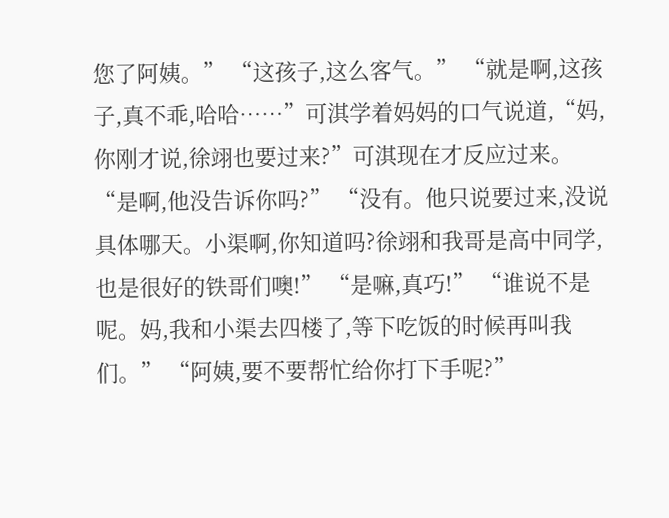您了阿姨。” “这孩子,这么客气。” “就是啊,这孩子,真不乖,哈哈……”可淇学着妈妈的口气说道,“妈,你刚才说,徐翊也要过来?”可淇现在才反应过来。 “是啊,他没告诉你吗?” “没有。他只说要过来,没说具体哪天。小渠啊,你知道吗?徐翊和我哥是高中同学,也是很好的铁哥们噢!” “是嘛,真巧!” “谁说不是呢。妈,我和小渠去四楼了,等下吃饭的时候再叫我们。” “阿姨,要不要帮忙给你打下手呢?”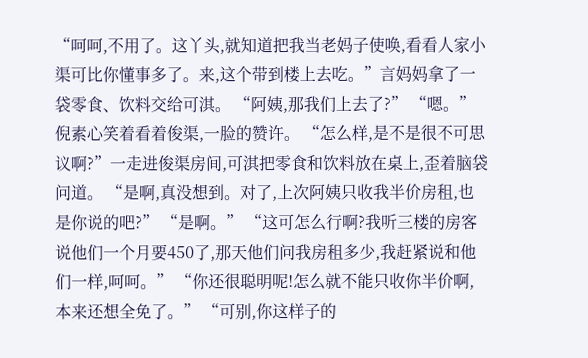“呵呵,不用了。这丫头,就知道把我当老妈子使唤,看看人家小渠可比你懂事多了。来,这个带到楼上去吃。”言妈妈拿了一袋零食、饮料交给可淇。 “阿姨,那我们上去了?” “嗯。”倪素心笑着看着俊渠,一脸的赞许。 “怎么样,是不是很不可思议啊?”一走进俊渠房间,可淇把零食和饮料放在桌上,歪着脑袋问道。 “是啊,真没想到。对了,上次阿姨只收我半价房租,也是你说的吧?” “是啊。” “这可怎么行啊?我听三楼的房客说他们一个月要450了,那天他们问我房租多少,我赶紧说和他们一样,呵呵。” “你还很聪明呢!怎么就不能只收你半价啊,本来还想全免了。” “可别,你这样子的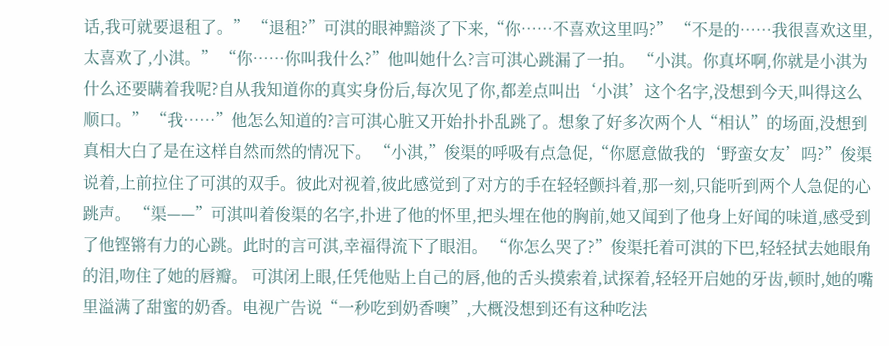话,我可就要退租了。” “退租?”可淇的眼神黯淡了下来,“你……不喜欢这里吗?” “不是的……我很喜欢这里,太喜欢了,小淇。” “你……你叫我什么?”他叫她什么?言可淇心跳漏了一拍。 “小淇。你真坏啊,你就是小淇为什么还要瞒着我呢?自从我知道你的真实身份后,每次见了你,都差点叫出‘小淇’这个名字,没想到今天,叫得这么顺口。” “我……”他怎么知道的?言可淇心脏又开始扑扑乱跳了。想象了好多次两个人“相认”的场面,没想到真相大白了是在这样自然而然的情况下。 “小淇,”俊渠的呼吸有点急促,“你愿意做我的‘野蛮女友’吗?”俊渠说着,上前拉住了可淇的双手。彼此对视着,彼此感觉到了对方的手在轻轻颤抖着,那一刻,只能听到两个人急促的心跳声。 “渠——”可淇叫着俊渠的名字,扑进了他的怀里,把头埋在他的胸前,她又闻到了他身上好闻的味道,感受到了他铿锵有力的心跳。此时的言可淇,幸福得流下了眼泪。 “你怎么哭了?”俊渠托着可淇的下巴,轻轻拭去她眼角的泪,吻住了她的唇瓣。 可淇闭上眼,任凭他贴上自己的唇,他的舌头摸索着,试探着,轻轻开启她的牙齿,顿时,她的嘴里溢满了甜蜜的奶香。电视广告说“一秒吃到奶香噢”,大概没想到还有这种吃法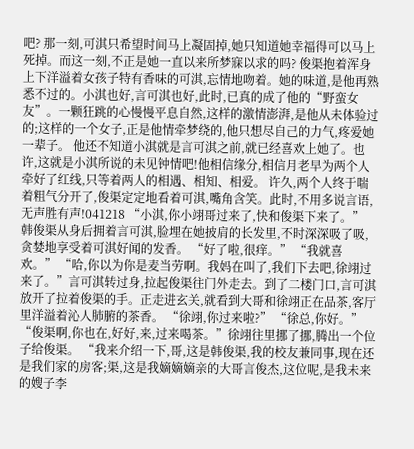吧? 那一刻,可淇只希望时间马上凝固掉,她只知道她幸福得可以马上死掉。而这一刻,不正是她一直以来所梦寐以求的吗? 俊渠抱着浑身上下洋溢着女孩子特有香味的可淇,忘情地吻着。她的味道,是他再熟悉不过的。小淇也好,言可淇也好,此时,已真的成了他的“野蛮女友”。一颗狂跳的心慢慢平息自然,这样的激情澎湃,是他从未体验过的;这样的一个女子,正是他情牵梦绕的,他只想尽自己的力气,疼爱她一辈子。 他还不知道小淇就是言可淇之前,就已经喜欢上她了。也许,这就是小淇所说的未见钟情吧!他相信缘分,相信月老早为两个人牵好了红线,只等着两人的相遇、相知、相爱。 许久,两个人终于喘着粗气分开了,俊渠定定地看着可淇,嘴角含笑。此时,不用多说言语,无声胜有声!041218 “小淇,你小翊哥过来了,快和俊渠下来了。” 韩俊渠从身后拥着言可淇,脸埋在她披肩的长发里,不时深深吸了吸,贪婪地享受着可淇好闻的发香。 “好了啦,很痒。” “我就喜欢。” “哈,你以为你是麦当劳啊。我妈在叫了,我们下去吧,徐翊过来了。”言可淇转过身,拉起俊渠往门外走去。到了二楼门口,言可淇放开了拉着俊渠的手。正走进玄关,就看到大哥和徐翊正在品茶,客厅里洋溢着沁人肺腑的茶香。 “徐翊,你过来啦?” “徐总,你好。” “俊渠啊,你也在,好好,来,过来喝茶。”徐翊往里挪了挪,腾出一个位子给俊渠。 “我来介绍一下,哥,这是韩俊渠,我的校友兼同事,现在还是我们家的房客;渠,这是我嫡嫡嫡亲的大哥言俊杰,这位呢,是我未来的嫂子李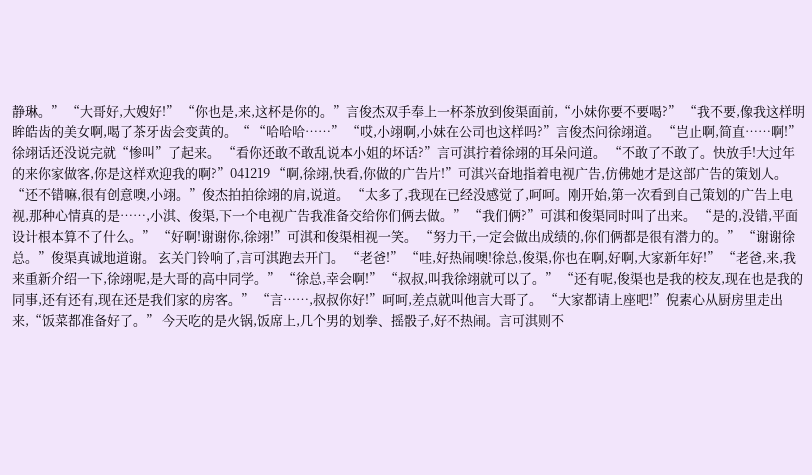静琳。” “大哥好,大嫂好!” “你也是,来,这杯是你的。”言俊杰双手奉上一杯茶放到俊渠面前,“小妹你要不要喝?” “我不要,像我这样明眸皓齿的美女啊,喝了茶牙齿会变黄的。“ “哈哈哈……” “哎,小翊啊,小妹在公司也这样吗?”言俊杰问徐翊道。 “岂止啊,简直……啊!”徐翊话还没说完就“惨叫”了起来。 “看你还敢不敢乱说本小姐的坏话?”言可淇拧着徐翊的耳朵问道。 “不敢了不敢了。快放手!大过年的来你家做客,你是这样欢迎我的啊?”041219 “啊,徐翊,快看,你做的广告片!”可淇兴奋地指着电视广告,仿佛她才是这部广告的策划人。 “还不错嘛,很有创意噢,小翊。”俊杰拍拍徐翊的肩,说道。 “太多了,我现在已经没感觉了,呵呵。刚开始,第一次看到自己策划的广告上电视,那种心情真的是……,小淇、俊渠,下一个电视广告我准备交给你们俩去做。” “我们俩?”可淇和俊渠同时叫了出来。 “是的,没错,平面设计根本算不了什么。” “好啊!谢谢你,徐翊!”可淇和俊渠相视一笑。 “努力干,一定会做出成绩的,你们俩都是很有潜力的。” “谢谢徐总。”俊渠真诚地道谢。 玄关门铃响了,言可淇跑去开门。 “老爸!” “哇,好热闹噢!徐总,俊渠,你也在啊,好啊,大家新年好!” “老爸,来,我来重新介绍一下,徐翊呢,是大哥的高中同学。” “徐总,幸会啊!” “叔叔,叫我徐翊就可以了。” “还有呢,俊渠也是我的校友,现在也是我的同事,还有还有,现在还是我们家的房客。” “言……,叔叔你好!”呵呵,差点就叫他言大哥了。 “大家都请上座吧!”倪素心从厨房里走出来,“饭菜都准备好了。” 今天吃的是火锅,饭席上,几个男的划拳、摇骰子,好不热闹。言可淇则不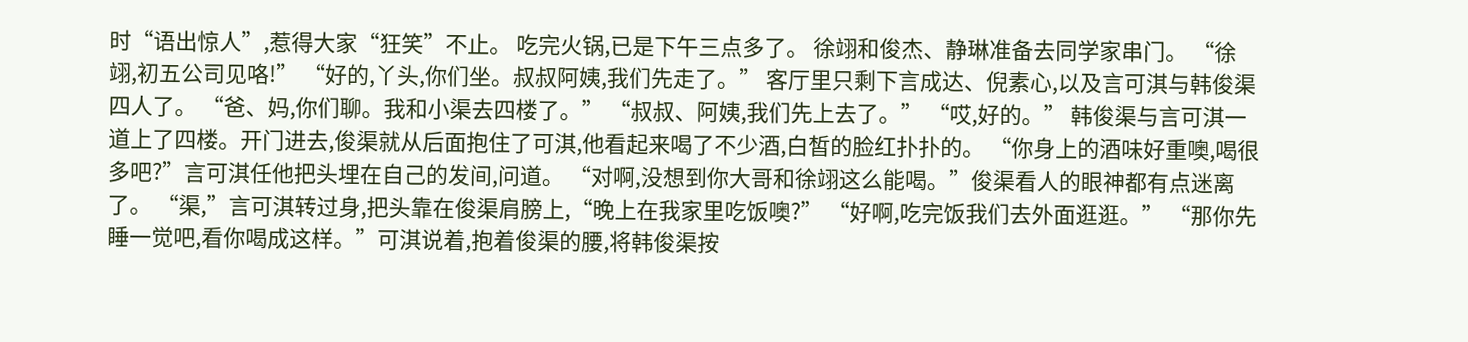时“语出惊人”,惹得大家“狂笑”不止。 吃完火锅,已是下午三点多了。 徐翊和俊杰、静琳准备去同学家串门。 “徐翊,初五公司见咯!” “好的,丫头,你们坐。叔叔阿姨,我们先走了。” 客厅里只剩下言成达、倪素心,以及言可淇与韩俊渠四人了。 “爸、妈,你们聊。我和小渠去四楼了。” “叔叔、阿姨,我们先上去了。” “哎,好的。” 韩俊渠与言可淇一道上了四楼。开门进去,俊渠就从后面抱住了可淇,他看起来喝了不少酒,白皙的脸红扑扑的。 “你身上的酒味好重噢,喝很多吧?”言可淇任他把头埋在自己的发间,问道。 “对啊,没想到你大哥和徐翊这么能喝。”俊渠看人的眼神都有点迷离了。 “渠,”言可淇转过身,把头靠在俊渠肩膀上,“晚上在我家里吃饭噢?” “好啊,吃完饭我们去外面逛逛。” “那你先睡一觉吧,看你喝成这样。”可淇说着,抱着俊渠的腰,将韩俊渠按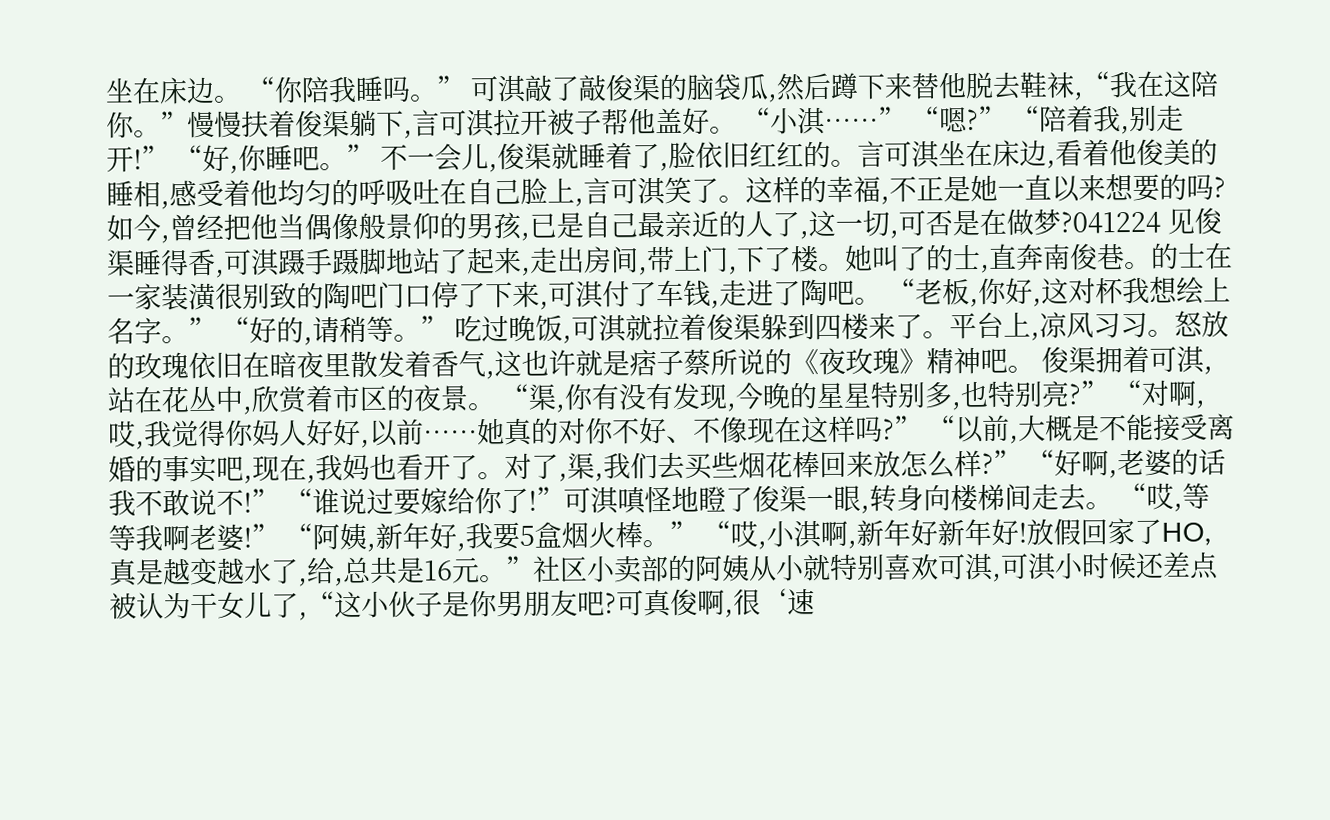坐在床边。 “你陪我睡吗。” 可淇敲了敲俊渠的脑袋瓜,然后蹲下来替他脱去鞋袜,“我在这陪你。”慢慢扶着俊渠躺下,言可淇拉开被子帮他盖好。 “小淇……” “嗯?” “陪着我,别走开!” “好,你睡吧。” 不一会儿,俊渠就睡着了,脸依旧红红的。言可淇坐在床边,看着他俊美的睡相,感受着他均匀的呼吸吐在自己脸上,言可淇笑了。这样的幸福,不正是她一直以来想要的吗?如今,曾经把他当偶像般景仰的男孩,已是自己最亲近的人了,这一切,可否是在做梦?041224 见俊渠睡得香,可淇蹑手蹑脚地站了起来,走出房间,带上门,下了楼。她叫了的士,直奔南俊巷。的士在一家装潢很别致的陶吧门口停了下来,可淇付了车钱,走进了陶吧。 “老板,你好,这对杯我想绘上名字。” “好的,请稍等。” 吃过晚饭,可淇就拉着俊渠躲到四楼来了。平台上,凉风习习。怒放的玫瑰依旧在暗夜里散发着香气,这也许就是痞子蔡所说的《夜玫瑰》精神吧。 俊渠拥着可淇,站在花丛中,欣赏着市区的夜景。 “渠,你有没有发现,今晚的星星特别多,也特别亮?” “对啊,哎,我觉得你妈人好好,以前……她真的对你不好、不像现在这样吗?” “以前,大概是不能接受离婚的事实吧,现在,我妈也看开了。对了,渠,我们去买些烟花棒回来放怎么样?” “好啊,老婆的话我不敢说不!” “谁说过要嫁给你了!”可淇嗔怪地瞪了俊渠一眼,转身向楼梯间走去。 “哎,等等我啊老婆!” “阿姨,新年好,我要5盒烟火棒。” “哎,小淇啊,新年好新年好!放假回家了HO,真是越变越水了,给,总共是16元。”社区小卖部的阿姨从小就特别喜欢可淇,可淇小时候还差点被认为干女儿了,“这小伙子是你男朋友吧?可真俊啊,很‘速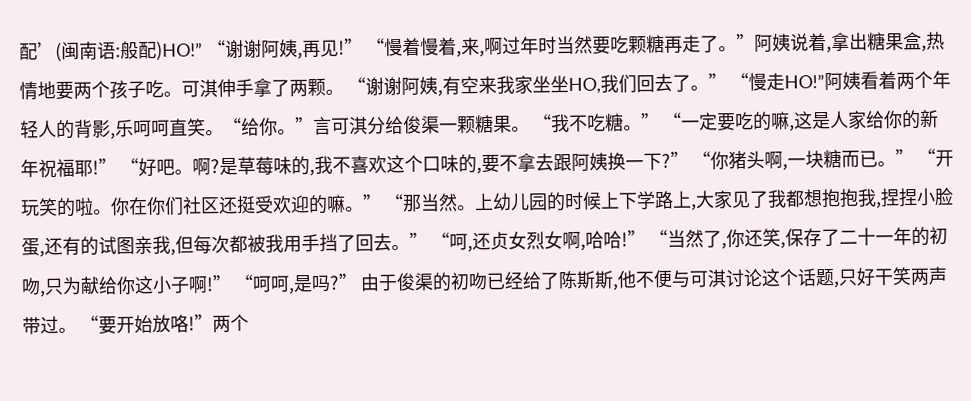配’(闽南语:般配)HO!” “谢谢阿姨,再见!” “慢着慢着,来,啊过年时当然要吃颗糖再走了。”阿姨说着,拿出糖果盒,热情地要两个孩子吃。可淇伸手拿了两颗。 “谢谢阿姨,有空来我家坐坐HO,我们回去了。” “慢走HO!”阿姨看着两个年轻人的背影,乐呵呵直笑。“给你。”言可淇分给俊渠一颗糖果。 “我不吃糖。” “一定要吃的嘛,这是人家给你的新年祝福耶!” “好吧。啊?是草莓味的,我不喜欢这个口味的,要不拿去跟阿姨换一下?” “你猪头啊,一块糖而已。” “开玩笑的啦。你在你们社区还挺受欢迎的嘛。” “那当然。上幼儿园的时候上下学路上,大家见了我都想抱抱我,捏捏小脸蛋,还有的试图亲我,但每次都被我用手挡了回去。” “呵,还贞女烈女啊,哈哈!” “当然了,你还笑,保存了二十一年的初吻,只为献给你这小子啊!” “呵呵,是吗?” 由于俊渠的初吻已经给了陈斯斯,他不便与可淇讨论这个话题,只好干笑两声带过。 “要开始放咯!”两个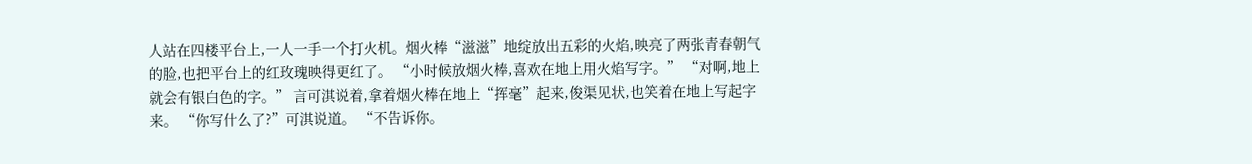人站在四楼平台上,一人一手一个打火机。烟火棒“滋滋”地绽放出五彩的火焰,映亮了两张青春朝气的脸,也把平台上的红玫瑰映得更红了。 “小时候放烟火棒,喜欢在地上用火焰写字。” “对啊,地上就会有银白色的字。” 言可淇说着,拿着烟火棒在地上“挥毫”起来,俊渠见状,也笑着在地上写起字来。 “你写什么了?”可淇说道。 “不告诉你。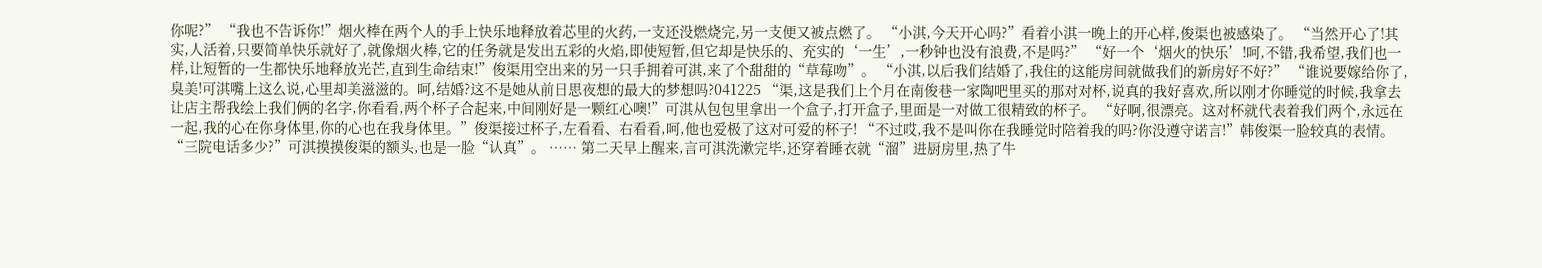你呢?” “我也不告诉你!”烟火棒在两个人的手上快乐地释放着芯里的火药,一支还没燃烧完,另一支便又被点燃了。 “小淇,今天开心吗?”看着小淇一晚上的开心样,俊渠也被感染了。 “当然开心了!其实,人活着,只要简单快乐就好了,就像烟火棒,它的任务就是发出五彩的火焰,即使短暂,但它却是快乐的、充实的‘一生’,一秒钟也没有浪费,不是吗?” “好一个‘烟火的快乐’!呵,不错,我希望,我们也一样,让短暂的一生都快乐地释放光芒,直到生命结束!”俊渠用空出来的另一只手拥着可淇,来了个甜甜的“草莓吻”。 “小淇,以后我们结婚了,我住的这能房间就做我们的新房好不好?” “谁说要嫁给你了,臭美!可淇嘴上这么说,心里却美滋滋的。呵,结婚?这不是她从前日思夜想的最大的梦想吗?041225 “渠,这是我们上个月在南俊巷一家陶吧里买的那对对杯,说真的我好喜欢,所以刚才你睡觉的时候,我拿去让店主帮我绘上我们俩的名字,你看看,两个杯子合起来,中间刚好是一颗红心噢!”可淇从包包里拿出一个盒子,打开盒子,里面是一对做工很精致的杯子。 “好啊,很漂亮。这对杯就代表着我们两个,永远在一起,我的心在你身体里,你的心也在我身体里。”俊渠接过杯子,左看看、右看看,呵,他也爱极了这对可爱的杯子! “不过哎,我不是叫你在我睡觉时陪着我的吗?你没遵守诺言!”韩俊渠一脸较真的表情。 “三院电话多少?”可淇摸摸俊渠的额头,也是一脸“认真”。 …… 第二天早上醒来,言可淇洗漱完毕,还穿着睡衣就“溜”进厨房里,热了牛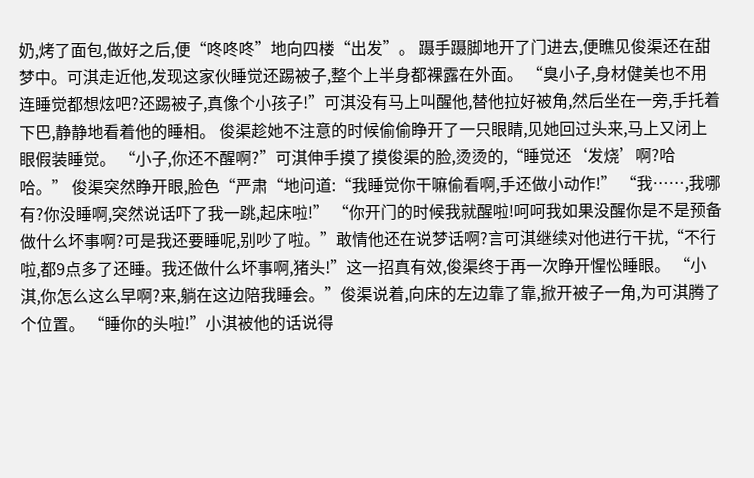奶,烤了面包,做好之后,便“咚咚咚”地向四楼“出发”。 蹑手蹑脚地开了门进去,便瞧见俊渠还在甜梦中。可淇走近他,发现这家伙睡觉还踢被子,整个上半身都裸露在外面。 “臭小子,身材健美也不用连睡觉都想炫吧?还踢被子,真像个小孩子!”可淇没有马上叫醒他,替他拉好被角,然后坐在一旁,手托着下巴,静静地看着他的睡相。 俊渠趁她不注意的时候偷偷睁开了一只眼睛,见她回过头来,马上又闭上眼假装睡觉。 “小子,你还不醒啊?”可淇伸手摸了摸俊渠的脸,烫烫的,“睡觉还‘发烧’啊?哈哈。” 俊渠突然睁开眼,脸色“严肃“地问道:“我睡觉你干嘛偷看啊,手还做小动作!” “我……,我哪有?你没睡啊,突然说话吓了我一跳,起床啦!” “你开门的时候我就醒啦!呵呵我如果没醒你是不是预备做什么坏事啊?可是我还要睡呢,别吵了啦。”敢情他还在说梦话啊?言可淇继续对他进行干扰,“不行啦,都9点多了还睡。我还做什么坏事啊,猪头!”这一招真有效,俊渠终于再一次睁开惺忪睡眼。 “小淇,你怎么这么早啊?来,躺在这边陪我睡会。”俊渠说着,向床的左边靠了靠,掀开被子一角,为可淇腾了个位置。 “睡你的头啦!”小淇被他的话说得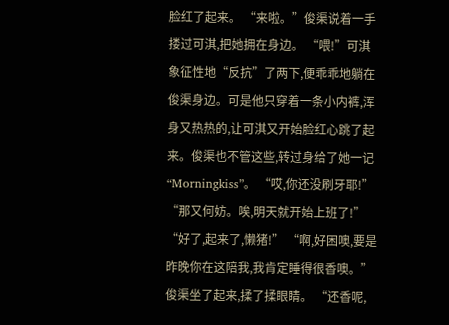脸红了起来。 “来啦。”俊渠说着一手搂过可淇,把她拥在身边。 “喂!”可淇象征性地“反抗”了两下,便乖乖地躺在俊渠身边。可是他只穿着一条小内裤,浑身又热热的,让可淇又开始脸红心跳了起来。俊渠也不管这些,转过身给了她一记“Morningkiss”。 “哎,你还没刷牙耶!” “那又何妨。唉,明天就开始上班了!” “好了,起来了,懒猪!” “啊,好困噢,要是昨晚你在这陪我,我肯定睡得很香噢。”俊渠坐了起来,揉了揉眼睛。 “还香呢,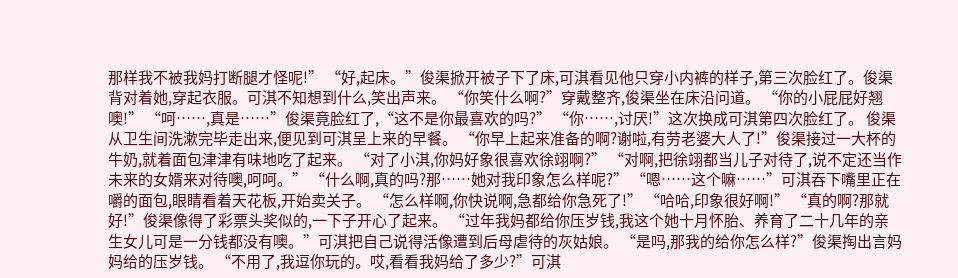那样我不被我妈打断腿才怪呢!” “好,起床。”俊渠掀开被子下了床,可淇看见他只穿小内裤的样子,第三次脸红了。俊渠背对着她,穿起衣服。可淇不知想到什么,笑出声来。 “你笑什么啊?”穿戴整齐,俊渠坐在床沿问道。 “你的小屁屁好翘噢!” “呵……,真是……”俊渠竟脸红了,“这不是你最喜欢的吗?” “你……,讨厌!”这次换成可淇第四次脸红了。 俊渠从卫生间洗漱完毕走出来,便见到可淇呈上来的早餐。 “你早上起来准备的啊?谢啦,有劳老婆大人了!”俊渠接过一大杯的牛奶,就着面包津津有味地吃了起来。 “对了小淇,你妈好象很喜欢徐翊啊?” “对啊,把徐翊都当儿子对待了,说不定还当作未来的女婿来对待噢,呵呵。” “什么啊,真的吗?那……她对我印象怎么样呢?” “嗯……这个嘛……”可淇吞下嘴里正在嚼的面包,眼睛看着天花板,开始卖关子。 “怎么样啊,你快说啊,急都给你急死了!” “哈哈,印象很好啊!” “真的啊?那就好!”俊渠像得了彩票头奖似的,一下子开心了起来。 “过年我妈都给你压岁钱,我这个她十月怀胎、养育了二十几年的亲生女儿可是一分钱都没有噢。”可淇把自己说得活像遭到后母虐待的灰姑娘。 “是吗,那我的给你怎么样?”俊渠掏出言妈妈给的压岁钱。 “不用了,我逗你玩的。哎,看看我妈给了多少?”可淇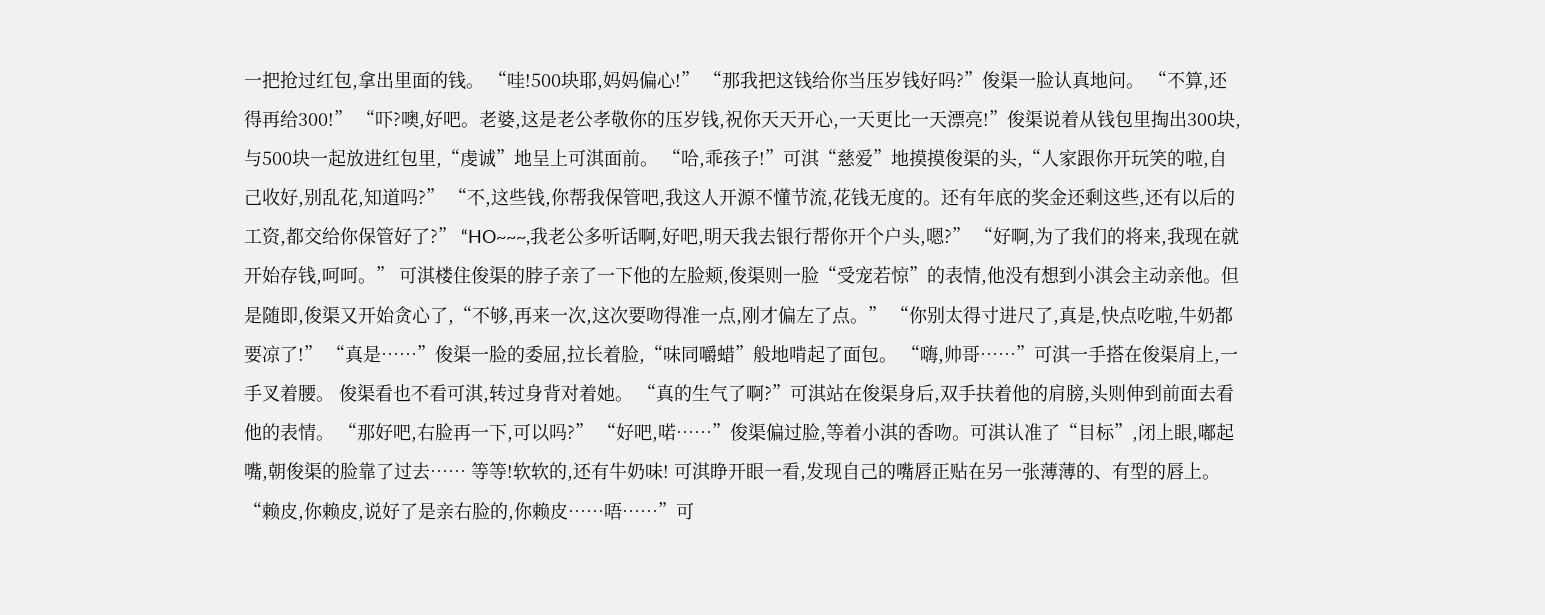一把抢过红包,拿出里面的钱。 “哇!500块耶,妈妈偏心!” “那我把这钱给你当压岁钱好吗?”俊渠一脸认真地问。 “不算,还得再给300!” “吓?噢,好吧。老婆,这是老公孝敬你的压岁钱,祝你天天开心,一天更比一天漂亮!”俊渠说着从钱包里掏出300块,与500块一起放进红包里,“虔诚”地呈上可淇面前。 “哈,乖孩子!”可淇“慈爱”地摸摸俊渠的头,“人家跟你开玩笑的啦,自己收好,别乱花,知道吗?” “不,这些钱,你帮我保管吧,我这人开源不懂节流,花钱无度的。还有年底的奖金还剩这些,还有以后的工资,都交给你保管好了?” “HO~~~,我老公多听话啊,好吧,明天我去银行帮你开个户头,嗯?” “好啊,为了我们的将来,我现在就开始存钱,呵呵。” 可淇楼住俊渠的脖子亲了一下他的左脸颊,俊渠则一脸“受宠若惊”的表情,他没有想到小淇会主动亲他。但是随即,俊渠又开始贪心了,“不够,再来一次,这次要吻得准一点,刚才偏左了点。” “你别太得寸进尺了,真是,快点吃啦,牛奶都要凉了!” “真是……”俊渠一脸的委屈,拉长着脸,“味同嚼蜡”般地啃起了面包。 “嗨,帅哥……”可淇一手搭在俊渠肩上,一手叉着腰。 俊渠看也不看可淇,转过身背对着她。 “真的生气了啊?”可淇站在俊渠身后,双手扶着他的肩膀,头则伸到前面去看他的表情。 “那好吧,右脸再一下,可以吗?” “好吧,喏……”俊渠偏过脸,等着小淇的香吻。可淇认准了“目标”,闭上眼,嘟起嘴,朝俊渠的脸靠了过去…… 等等!软软的,还有牛奶味! 可淇睁开眼一看,发现自己的嘴唇正贴在另一张薄薄的、有型的唇上。 “赖皮,你赖皮,说好了是亲右脸的,你赖皮……唔……”可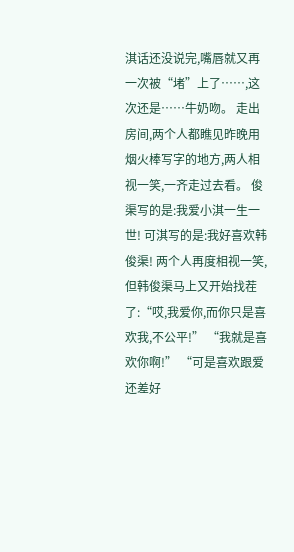淇话还没说完,嘴唇就又再一次被“堵”上了……,这次还是……牛奶吻。 走出房间,两个人都瞧见昨晚用烟火棒写字的地方,两人相视一笑,一齐走过去看。 俊渠写的是:我爱小淇一生一世! 可淇写的是:我好喜欢韩俊渠! 两个人再度相视一笑,但韩俊渠马上又开始找茬了:“哎,我爱你,而你只是喜欢我,不公平!” “我就是喜欢你啊!” “可是喜欢跟爱还差好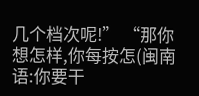几个档次呢!” “那你想怎样,你每按怎(闽南语:你要干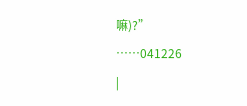嘛)?” ……041226
|